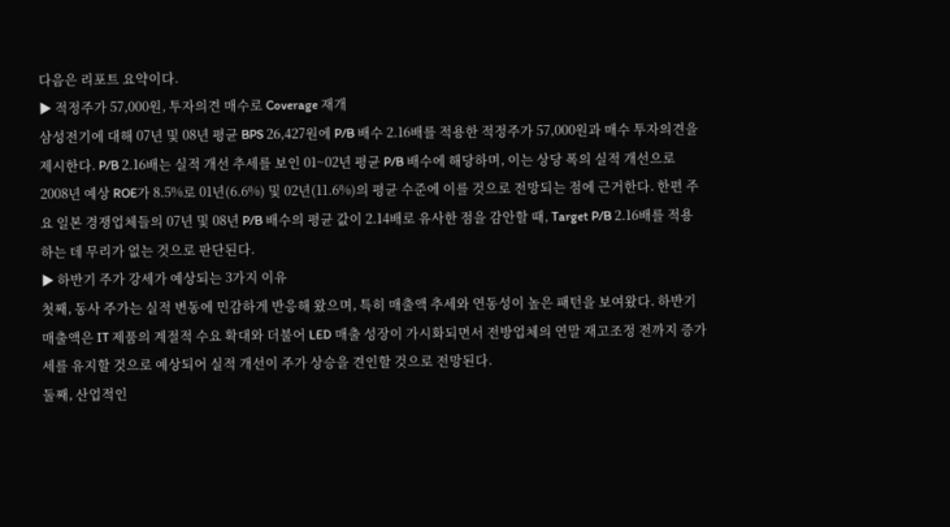다음은 리포트 요약이다.
▶ 적정주가 57,000원, 투자의견 매수로 Coverage 재개
삼성전기에 대해 07년 및 08년 평균 BPS 26,427원에 P/B 배수 2.16배를 적용한 적정주가 57,000원과 매수 투자의견을 제시한다. P/B 2.16배는 실적 개선 추세를 보인 01~02년 평균 P/B 배수에 해당하며, 이는 상당 폭의 실적 개선으로 2008년 예상 ROE가 8.5%로 01년(6.6%) 및 02년(11.6%)의 평균 수준에 이를 것으로 전망되는 점에 근거한다. 한편 주요 일본 경쟁업체들의 07년 및 08년 P/B 배수의 평균 값이 2.14배로 유사한 점을 감안할 때, Target P/B 2.16배를 적용하는 데 무리가 없는 것으로 판단된다.
▶ 하반기 주가 강세가 예상되는 3가지 이유
첫째, 동사 주가는 실적 변동에 민감하게 반응해 왔으며, 특히 매출액 추세와 연동성이 높은 패턴을 보여왔다. 하반기 매출액은 IT 제품의 계절적 수요 확대와 더불어 LED 매출 성장이 가시화되면서 전방업체의 연말 재고조정 전까지 증가세를 유지할 것으로 예상되어 실적 개선이 주가 상승을 견인할 것으로 전망된다.
둘째, 산업적인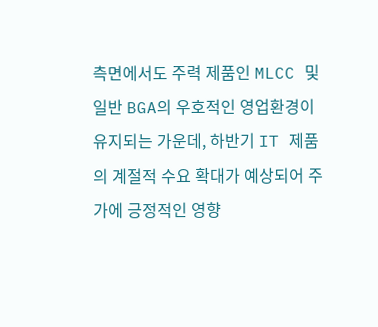측면에서도 주력 제품인 MLCC 및 일반 BGA의 우호적인 영업환경이 유지되는 가운데, 하반기 IT 제품의 계절적 수요 확대가 예상되어 주가에 긍정적인 영향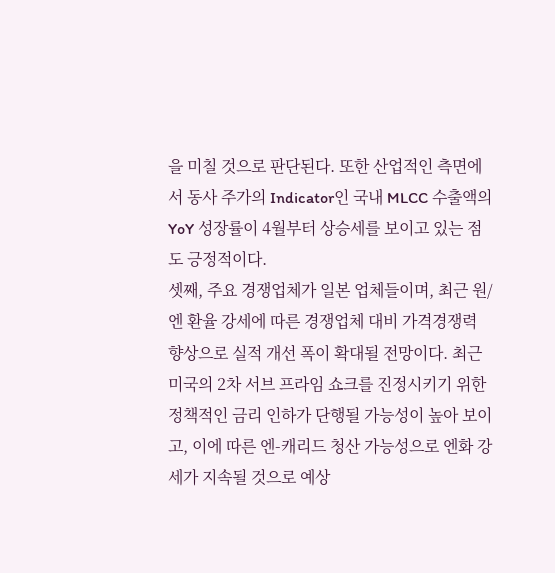을 미칠 것으로 판단된다. 또한 산업적인 측면에서 동사 주가의 Indicator인 국내 MLCC 수출액의 YoY 성장률이 4월부터 상승세를 보이고 있는 점도 긍정적이다.
셋째, 주요 경쟁업체가 일본 업체들이며, 최근 원/엔 환율 강세에 따른 경쟁업체 대비 가격경쟁력 향상으로 실적 개선 폭이 확대될 전망이다. 최근 미국의 2차 서브 프라임 쇼크를 진정시키기 위한 정책적인 금리 인하가 단행될 가능성이 높아 보이고, 이에 따른 엔-캐리드 청산 가능성으로 엔화 강세가 지속될 것으로 예상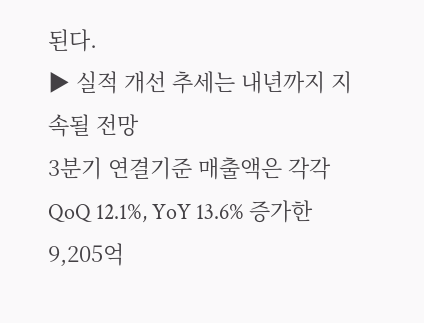된다.
▶ 실적 개선 추세는 내년까지 지속될 전망
3분기 연결기준 매출액은 각각 QoQ 12.1%, YoY 13.6% 증가한 9,205억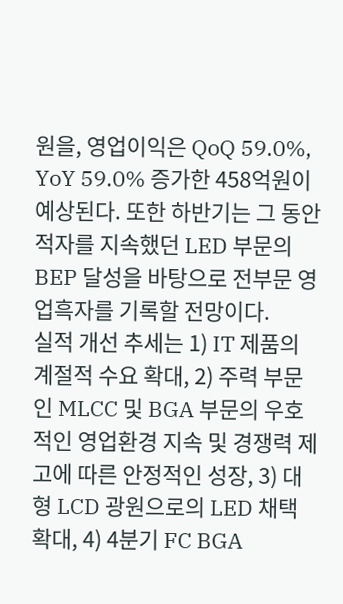원을, 영업이익은 QoQ 59.0%, YoY 59.0% 증가한 458억원이 예상된다. 또한 하반기는 그 동안 적자를 지속했던 LED 부문의 BEP 달성을 바탕으로 전부문 영업흑자를 기록할 전망이다.
실적 개선 추세는 1) IT 제품의 계절적 수요 확대, 2) 주력 부문인 MLCC 및 BGA 부문의 우호적인 영업환경 지속 및 경쟁력 제고에 따른 안정적인 성장, 3) 대형 LCD 광원으로의 LED 채택 확대, 4) 4분기 FC BGA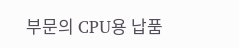부문의 CPU용 납품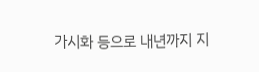가시화 등으로 내년까지 지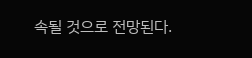속될 것으로 전망된다.